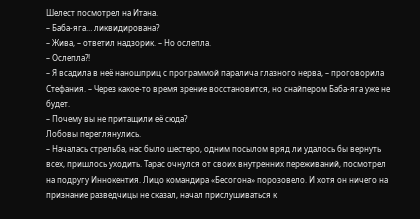Шелест посмотрел на Итана.
– Баба-яга… ликвидирована?
– Жива, – ответил надзорик. – Но ослепла.
– Ослепла?!
– Я всадила в неё наношприц с программой паралича глазного нерва, – проговорила Стефания. – Через какое-то время зрение восстановится, но снайпером Баба-яга уже не будет.
– Почему вы не притащили её сюда?
Лобовы переглянулись.
– Началась стрельба, нас было шестеро, одним посылом вряд ли удалось бы вернуть всех, пришлось уходить. Тарас очнулся от своих внутренних переживаний, посмотрел на подругу Иннокентия. Лицо командира «Бесогона» порозовело. И хотя он ничего на признание разведчицы не сказал, начал прислушиваться к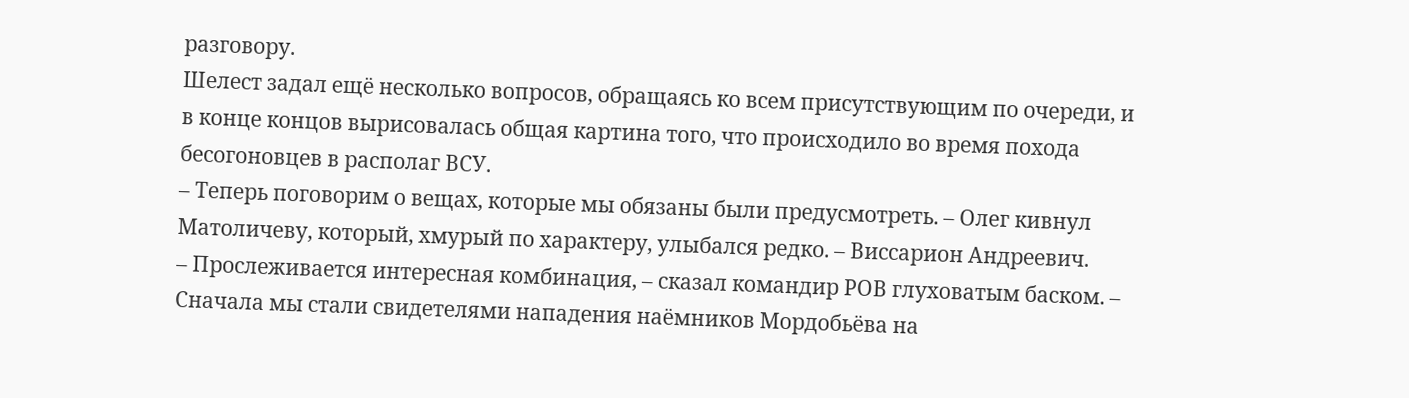разговору.
Шелест задал ещё несколько вопросов, обращаясь ко всем присутствующим по очереди, и в конце концов вырисовалась общая картина того, что происходило во время похода бесогоновцев в располаг ВСУ.
– Теперь поговорим о вещах, которые мы обязаны были предусмотреть. – Олег кивнул Матоличеву, который, хмурый по характеру, улыбался редко. – Виссарион Андреевич.
– Прослеживается интересная комбинация, – сказал командир РОВ глуховатым баском. – Сначала мы стали свидетелями нападения наёмников Мордобьёва на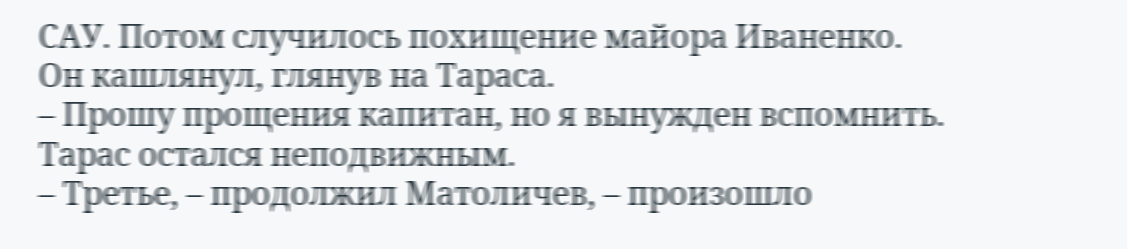САУ. Потом случилось похищение майора Иваненко.
Он кашлянул, глянув на Тараса.
– Прошу прощения капитан, но я вынужден вспомнить.
Тарас остался неподвижным.
– Третье, – продолжил Матоличев, – произошло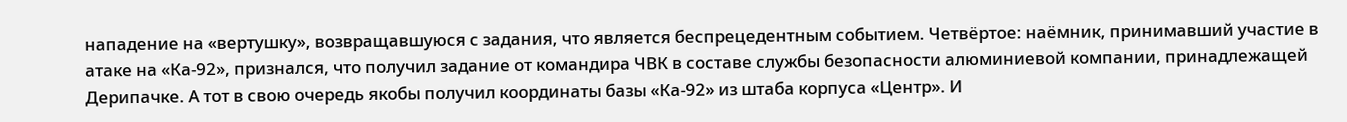нападение на «вертушку», возвращавшуюся с задания, что является беспрецедентным событием. Четвёртое: наёмник, принимавший участие в атаке на «Ка-92», признался, что получил задание от командира ЧВК в составе службы безопасности алюминиевой компании, принадлежащей Дерипачке. А тот в свою очередь якобы получил координаты базы «Ка-92» из штаба корпуса «Центр». И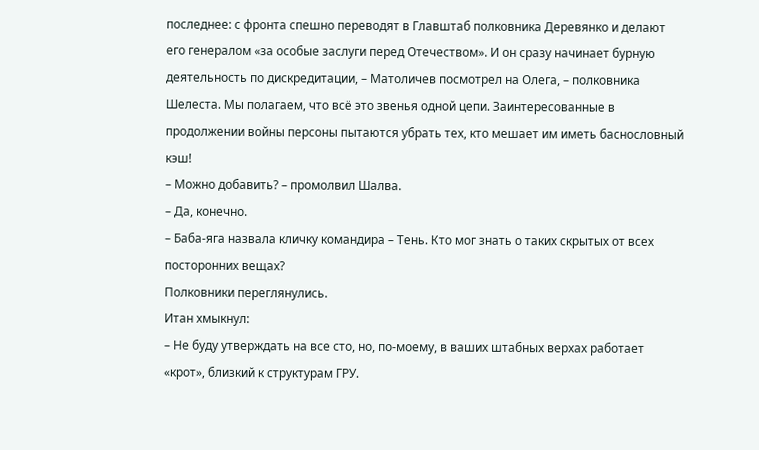последнее: с фронта спешно переводят в Главштаб полковника Деревянко и делают его генералом «за особые заслуги перед Отечеством». И он сразу начинает бурную деятельность по дискредитации, – Матоличев посмотрел на Олега, – полковника Шелеста. Мы полагаем, что всё это звенья одной цепи. Заинтересованные в продолжении войны персоны пытаются убрать тех, кто мешает им иметь баснословный кэш!
– Можно добавить? – промолвил Шалва.
– Да, конечно.
– Баба-яга назвала кличку командира – Тень. Кто мог знать о таких скрытых от всех посторонних вещах?
Полковники переглянулись.
Итан хмыкнул:
– Не буду утверждать на все сто, но, по-моему, в ваших штабных верхах работает «крот», близкий к структурам ГРУ.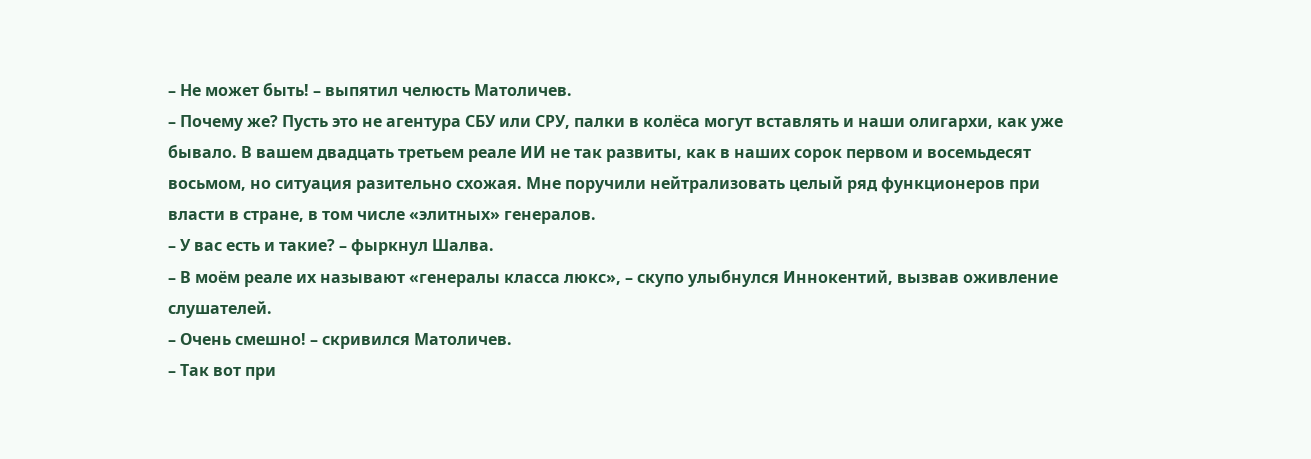– Не может быть! – выпятил челюсть Матоличев.
– Почему же? Пусть это не агентура СБУ или СРУ, палки в колёса могут вставлять и наши олигархи, как уже бывало. В вашем двадцать третьем реале ИИ не так развиты, как в наших сорок первом и восемьдесят восьмом, но ситуация разительно схожая. Мне поручили нейтрализовать целый ряд функционеров при власти в стране, в том числе «элитных» генералов.
– У вас есть и такие? – фыркнул Шалва.
– В моём реале их называют «генералы класса люкс», – скупо улыбнулся Иннокентий, вызвав оживление слушателей.
– Очень смешно! – скривился Матоличев.
– Так вот при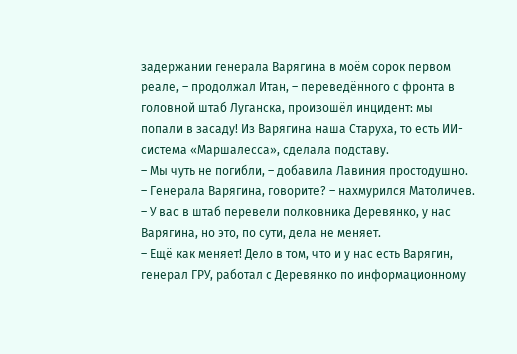задержании генерала Варягина в моём сорок первом реале, – продолжал Итан, – переведённого с фронта в головной штаб Луганска, произошёл инцидент: мы попали в засаду! Из Варягина наша Старуха, то есть ИИ-система «Маршалесса», сделала подставу.
– Мы чуть не погибли, – добавила Лавиния простодушно.
– Генерала Варягина, говорите? – нахмурился Матоличев.
– У вас в штаб перевели полковника Деревянко, у нас Варягина, но это, по сути, дела не меняет.
– Ещё как меняет! Дело в том, что и у нас есть Варягин, генерал ГРУ, работал с Деревянко по информационному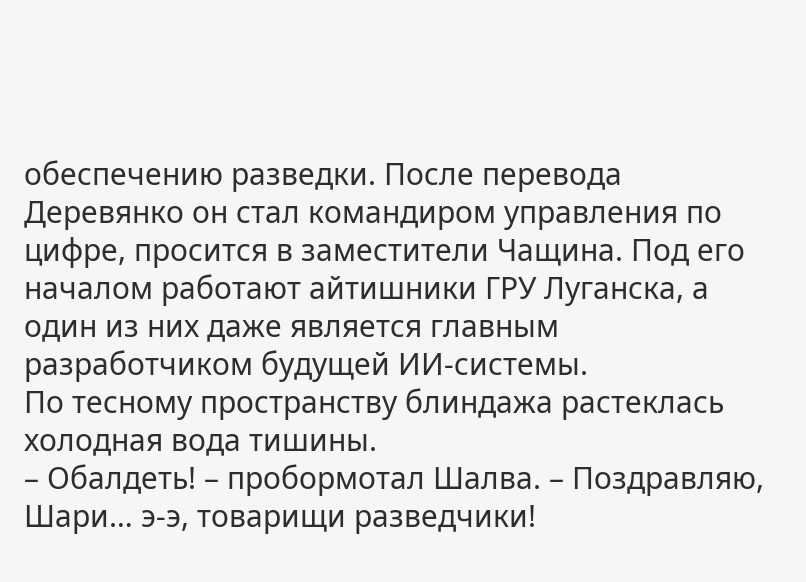обеспечению разведки. После перевода Деревянко он стал командиром управления по цифре, просится в заместители Чащина. Под его началом работают айтишники ГРУ Луганска, а один из них даже является главным разработчиком будущей ИИ-системы.
По тесному пространству блиндажа растеклась холодная вода тишины.
– Обалдеть! – пробормотал Шалва. – Поздравляю, Шари… э-э, товарищи разведчики!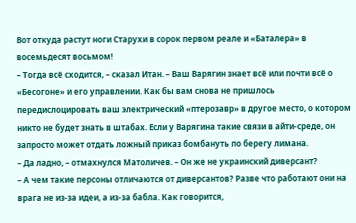Вот откуда растут ноги Старухи в сорок первом реале и «Баталера» в восемьдесят восьмом!
– Тогда всё сходится, – сказал Итан. – Ваш Варягин знает всё или почти всё о «Бесогоне» и его управлении. Как бы вам снова не пришлось передислоцировать ваш электрический «птерозавр» в другое место, о котором никто не будет знать в штабах. Если у Варягина такие связи в айти-среде, он запросто может отдать ложный приказ бомбануть по берегу лимана.
– Да ладно, – отмахнулся Матоличев. – Он же не украинский диверсант?
– А чем такие персоны отличаются от диверсантов? Разве что работают они на врага не из-за идеи, а из-за бабла. Как говорится,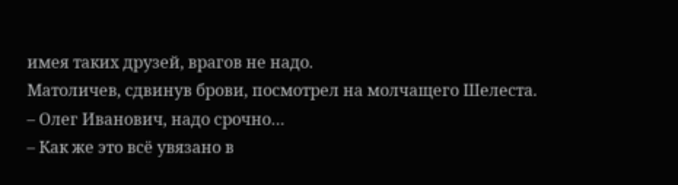имея таких друзей, врагов не надо.
Матоличев, сдвинув брови, посмотрел на молчащего Шелеста.
– Олег Иванович, надо срочно…
– Как же это всё увязано в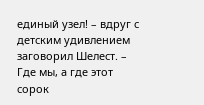единый узел! – вдруг с детским удивлением заговорил Шелест. – Где мы, а где этот сорок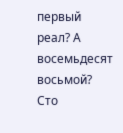первый реал? А восемьдесят восьмой? Сто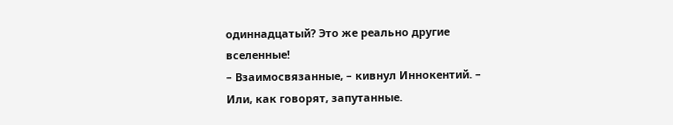одиннадцатый? Это же реально другие вселенные!
– Взаимосвязанные, – кивнул Иннокентий. – Или, как говорят, запутанные.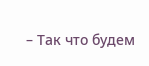– Так что будем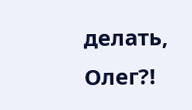делать, Олег?!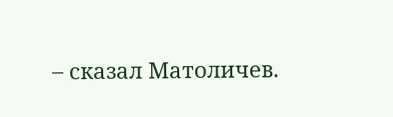– сказал Матоличев.